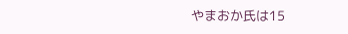やまおか氏は15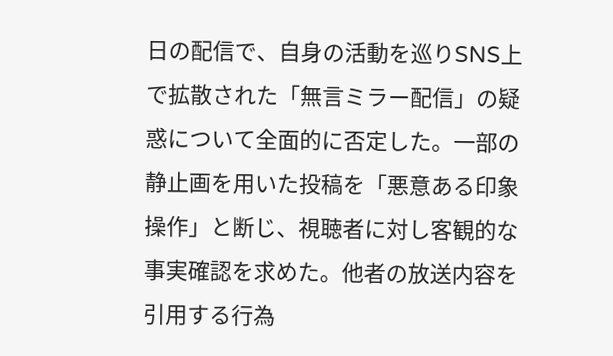日の配信で、自身の活動を巡りSNS上で拡散された「無言ミラー配信」の疑惑について全面的に否定した。一部の静止画を用いた投稿を「悪意ある印象操作」と断じ、視聴者に対し客観的な事実確認を求めた。他者の放送内容を引用する行為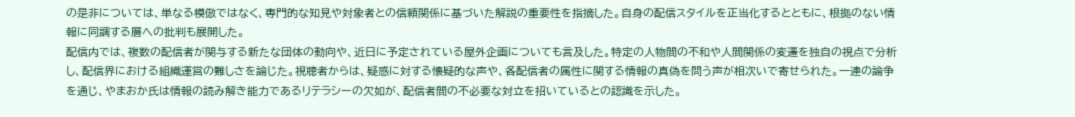の是非については、単なる模倣ではなく、専門的な知見や対象者との信頼関係に基づいた解説の重要性を指摘した。自身の配信スタイルを正当化するとともに、根拠のない情報に同調する層への批判も展開した。
配信内では、複数の配信者が関与する新たな団体の動向や、近日に予定されている屋外企画についても言及した。特定の人物間の不和や人間関係の変遷を独自の視点で分析し、配信界における組織運営の難しさを論じた。視聴者からは、疑惑に対する懐疑的な声や、各配信者の属性に関する情報の真偽を問う声が相次いで寄せられた。一連の論争を通じ、やまおか氏は情報の読み解き能力であるリテラシーの欠如が、配信者間の不必要な対立を招いているとの認識を示した。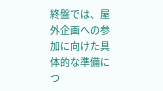終盤では、屋外企画への参加に向けた具体的な準備につ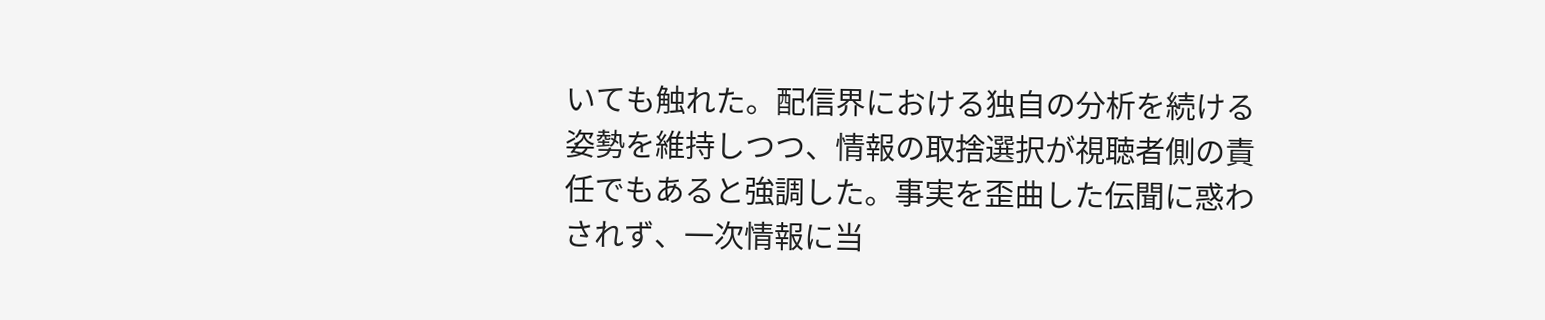いても触れた。配信界における独自の分析を続ける姿勢を維持しつつ、情報の取捨選択が視聴者側の責任でもあると強調した。事実を歪曲した伝聞に惑わされず、一次情報に当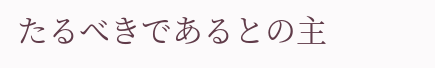たるべきであるとの主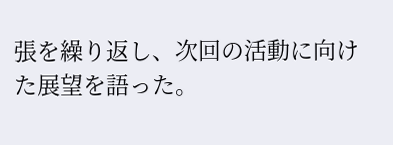張を繰り返し、次回の活動に向けた展望を語った。